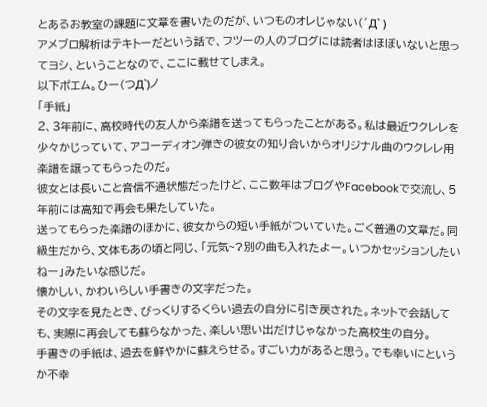とあるお教室の課題に文章を書いたのだが、いつものオレじゃない(´Д` )
アメブロ解析はテキトーだという話で、フツーの人のブログには読者はほぼいないと思ってヨシ、ということなので、ここに載せてしまえ。
以下ポエム。ひー(つД`)ノ
「手紙」
2、3年前に、高校時代の友人から楽譜を送ってもらったことがある。私は最近ウクレレを少々かじっていて、アコーディオン弾きの彼女の知り合いからオリジナル曲のウクレレ用楽譜を譲ってもらったのだ。
彼女とは長いこと音信不通状態だったけど、ここ数年はブログやFacebookで交流し、5年前には高知で再会も果たしていた。
送ってもらった楽譜のほかに、彼女からの短い手紙がついていた。ごく普通の文章だ。同級生だから、文体もあの頃と同じ、「元気~?別の曲も入れたよー。いつかセッションしたいねー」みたいな感じだ。
懐かしい、かわいらしい手書きの文字だった。
その文字を見たとき、びっくりするくらい過去の自分に引き戻された。ネットで会話しても、実際に再会しても蘇らなかった、楽しい思い出だけじゃなかった高校生の自分。
手書きの手紙は、過去を鮮やかに蘇えらせる。すごい力があると思う。でも幸いにというか不幸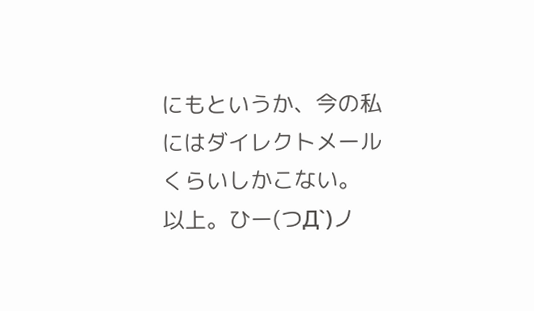にもというか、今の私にはダイレクトメールくらいしかこない。
以上。ひー(つД`)ノ